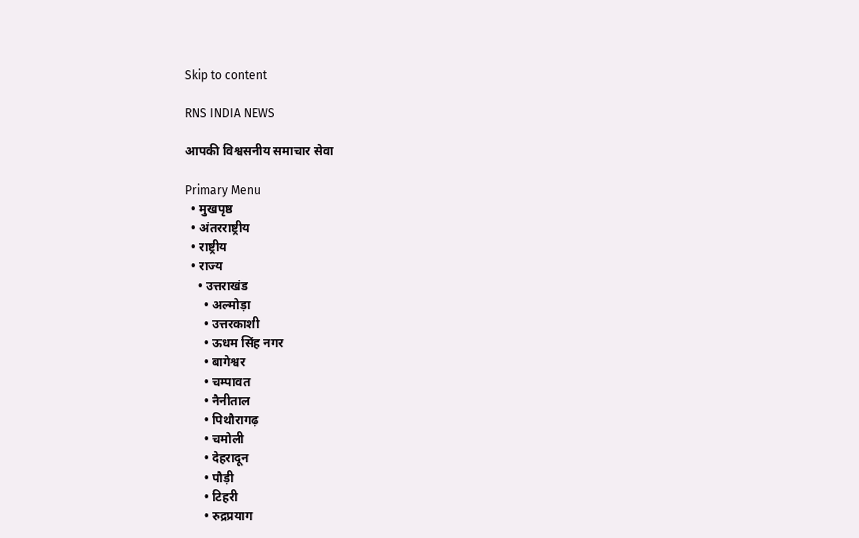Skip to content

RNS INDIA NEWS

आपकी विश्वसनीय समाचार सेवा

Primary Menu
  • मुखपृष्ठ
  • अंतरराष्ट्रीय
  • राष्ट्रीय
  • राज्य
    • उत्तराखंड
      • अल्मोड़ा
      • उत्तरकाशी
      • ऊधम सिंह नगर
      • बागेश्वर
      • चम्पावत
      • नैनीताल
      • पिथौरागढ़
      • चमोली
      • देहरादून
      • पौड़ी
      • टिहरी
      • रुद्रप्रयाग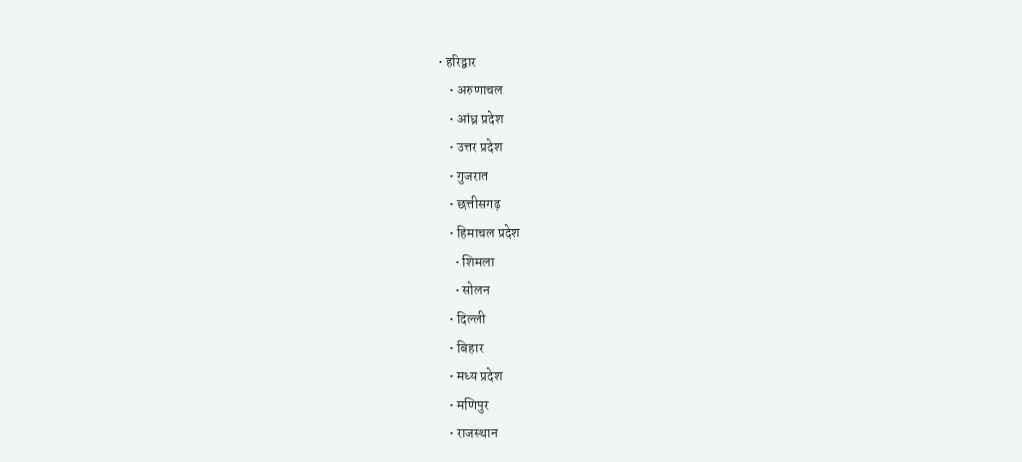• हरिद्वार
    • अरुणाचल
    • आंध्र प्रदेश
    • उत्तर प्रदेश
    • गुजरात
    • छत्तीसगढ़
    • हिमाचल प्रदेश
      • शिमला
      • सोलन
    • दिल्ली
    • बिहार
    • मध्य प्रदेश
    • मणिपुर
    • राजस्थान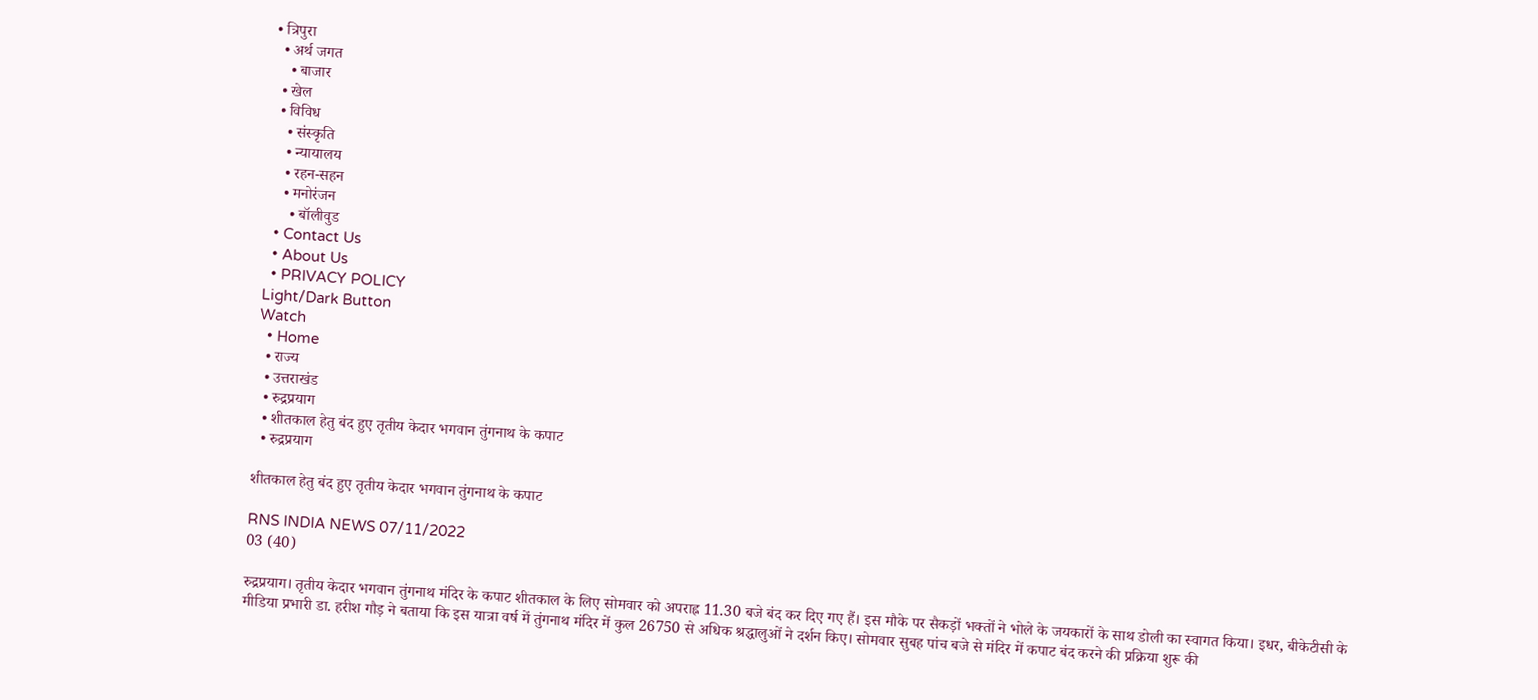• त्रिपुरा
  • अर्थ जगत
    • बाजार
  • खेल
  • विविध
    • संस्कृति
    • न्यायालय
    • रहन-सहन
    • मनोरंजन
      • बॉलीवुड
  • Contact Us
  • About Us
  • PRIVACY POLICY
Light/Dark Button
Watch
  • Home
  • राज्य
  • उत्तराखंड
  • रुद्रप्रयाग
  • शीतकाल हेतु बंद हुए तृतीय केदार भगवान तुंगनाथ के कपाट
  • रुद्रप्रयाग

शीतकाल हेतु बंद हुए तृतीय केदार भगवान तुंगनाथ के कपाट

RNS INDIA NEWS 07/11/2022
03 (40)

रुद्रप्रयाग। तृतीय केदार भगवान तुंगनाथ मंदिर के कपाट शीतकाल के लिए सोमवार को अपराह्न 11.30 बजे बंद कर दिए गए हैं। इस मौके पर सैकड़ों भक्तों ने भोले के जयकारों के साथ डोली का स्वागत किया। इधर, बीकेटीसी के मीडिया प्रभारी डा. हरीश गौड़ ने बताया कि इस यात्रा वर्ष में तुंगनाथ मंदिर में कुल 26750 से अधिक श्रद्धालुओं ने दर्शन किए। सोमवार सुबह पांच बजे से मंदिर में कपाट बंद करने की प्रक्रिया शुरू की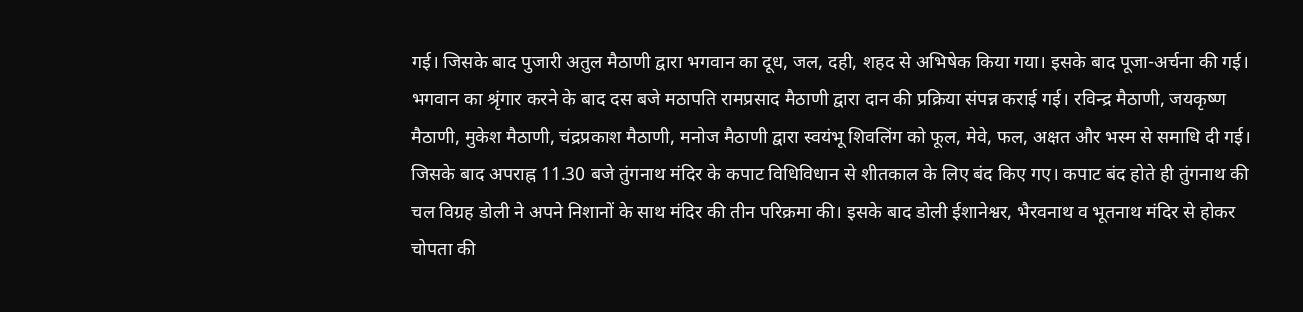गई। जिसके बाद पुजारी अतुल मैठाणी द्वारा भगवान का दूध, जल, दही, शहद से अभिषेक किया गया। इसके बाद पूजा-अर्चना की गई। भगवान का श्रृंगार करने के बाद दस बजे मठापति रामप्रसाद मैठाणी द्वारा दान की प्रक्रिया संपन्न कराई गई। रविन्द्र मैठाणी, जयकृष्ण मैठाणी, मुकेश मैठाणी, चंद्रप्रकाश मैठाणी, मनोज मैठाणी द्वारा स्वयंभू शिवलिंग को फूल, मेवे, फल, अक्षत और भस्म से समाधि दी गई। जिसके बाद अपराह्न 11.30 बजे तुंगनाथ मंदिर के कपाट विधिविधान से शीतकाल के लिए बंद किए गए। कपाट बंद होते ही तुंगनाथ की चल विग्रह डोली ने अपने निशानों के साथ मंदिर की तीन परिक्रमा की। इसके बाद डोली ईशानेश्वर, भैरवनाथ व भूतनाथ मंदिर से होकर चोपता की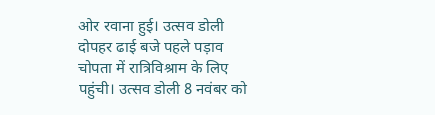ओर रवाना हुई। उत्सव डोली दोपहर ढाई बजे पहले पड़ाव चोपता में रात्रिविश्राम के लिए पहुंची। उत्सव डोली 8 नवंबर को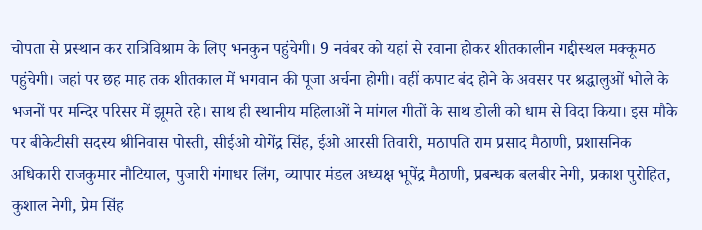चोपता से प्रस्थान कर रात्रिविश्राम के लिए भनकुन पहुंचेगी। 9 नवंबर को यहां से रवाना होकर शीतकालीन गद्दीस्थल मक्कूमठ पहुंचेगी। जहां पर छह माह तक शीतकाल में भगवान की पूजा अर्चना होगी। वहीं कपाट बंद होने के अवसर पर श्रद्धालुओं भोले के भजनों पर मन्दिर परिसर में झूमते रहे। साथ ही स्थानीय महिलाओं ने मांगल गीतों के साथ डोली को धाम से विदा किया। इस मौके पर बीकेटीसी सदस्य श्रीनिवास पोस्ती, सीईओ योगेंद्र सिंह, ईओ आरसी तिवारी, मठापति राम प्रसाद मैठाणी, प्रशासनिक अधिकारी राजकुमार नौटियाल, पुजारी गंगाधर लिंग, व्यापार मंडल अध्यक्ष भूपेंद्र मैठाणी, प्रबन्धक बलबीर नेगी, प्रकाश पुरोहित, कुशाल नेगी, प्रेम सिंह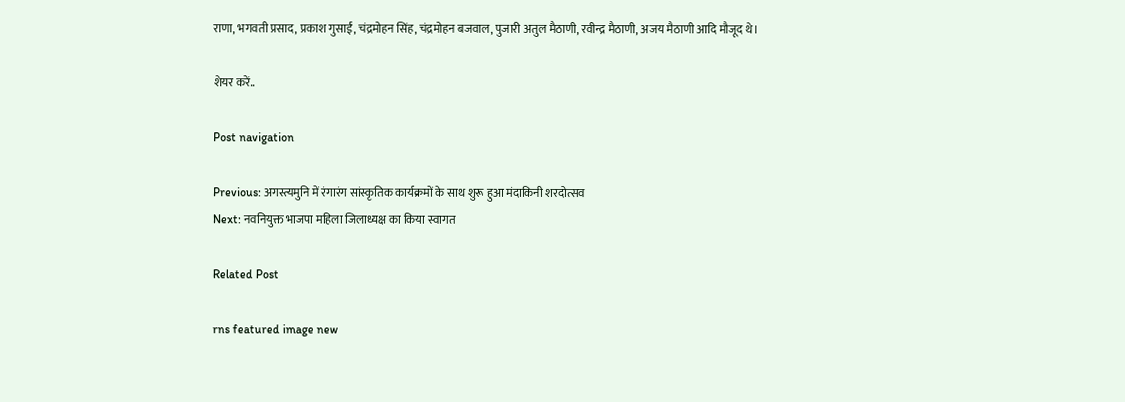राणा, भगवती प्रसाद, प्रकाश गुसाईं, चंद्रमोहन सिंह, चंद्रमोहन बजवाल, पुजारी अतुल मैठाणी, रवीन्द्र मैठाणी, अजय मैठाणी आदि मौजूद थे।

शेयर करें..

Post navigation

Previous: अगस्त्यमुनि में रंगारंग सांस्कृतिक कार्यक्रमों के साथ शुरू हुआ मंदाकिनी शरदोत्सव
Next: नवनियुक्त भाजपा महिला जिलाध्यक्ष का किया स्वागत

Related Post

rns featured image new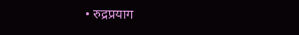• रुद्रप्रयाग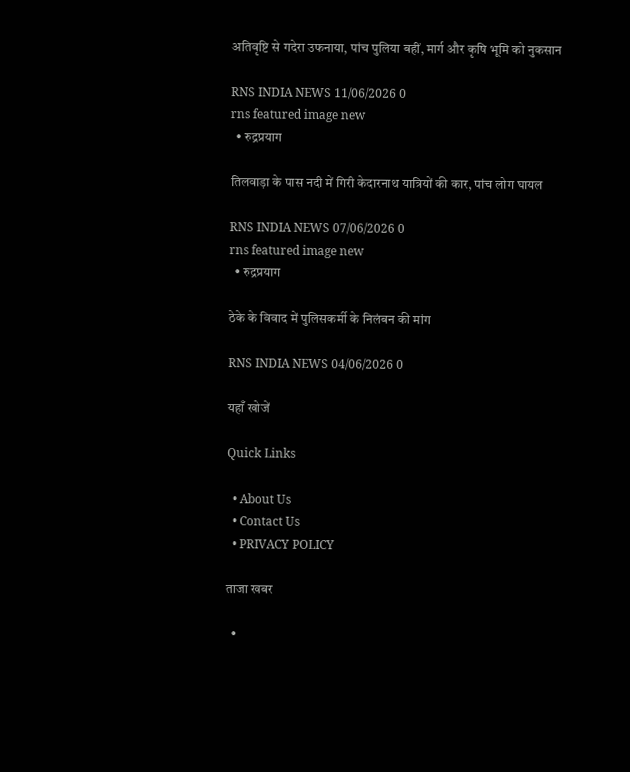अतिवृष्टि से गदेरा उफनाया, पांच पुलिया बहीं, मार्ग और कृषि भूमि को नुकसान

RNS INDIA NEWS 11/06/2026 0
rns featured image new
  • रुद्रप्रयाग

तिलवाड़ा के पास नदी में गिरी केदारनाथ यात्रियों की कार, पांच लोग घायल

RNS INDIA NEWS 07/06/2026 0
rns featured image new
  • रुद्रप्रयाग

ठेके के विवाद में पुलिसकर्मी के निलंबन की मांग

RNS INDIA NEWS 04/06/2026 0

यहाँ खोजें

Quick Links

  • About Us
  • Contact Us
  • PRIVACY POLICY

ताजा खबर

  •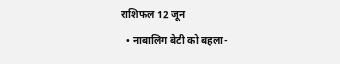राशिफल 12 जून
  • नाबालिग बेटी को बहला-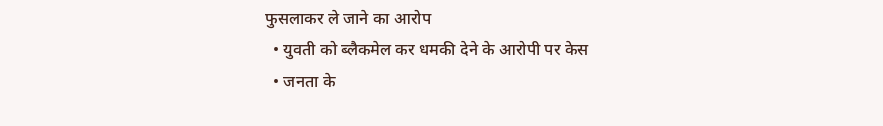फुसलाकर ले जाने का आरोप
  • युवती को ब्लैकमेल कर धमकी देने के आरोपी पर केस
  • जनता के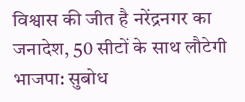विश्वास की जीत है नरेंद्रनगर का जनादेश, 50 सीटों के साथ लौटेगी भाजपा: सुबोध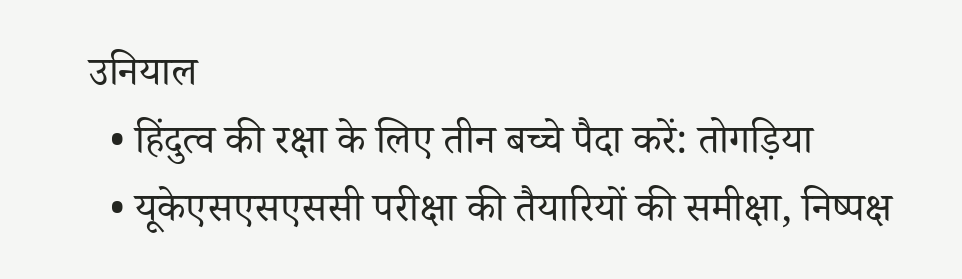उनियाल
  • हिंदुत्व की रक्षा के लिए तीन बच्चे पैदा करें: तोगड़िया
  • यूकेएसएसएससी परीक्षा की तैयारियों की समीक्षा, निष्पक्ष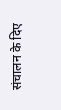संचालन के दिए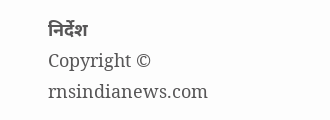निर्देश
Copyright © rnsindianews.com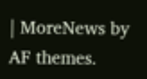| MoreNews by AF themes.